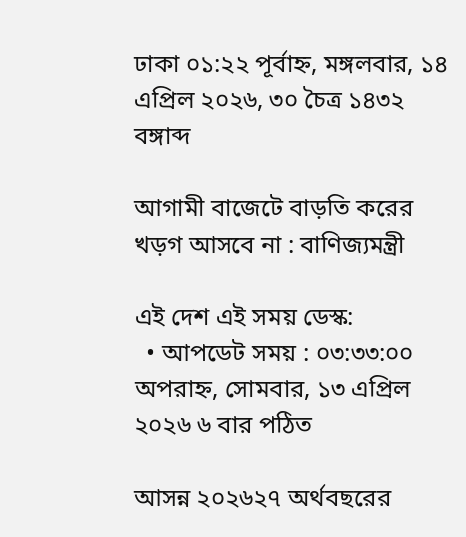ঢাকা ০১:২২ পূর্বাহ্ন, মঙ্গলবার, ১৪ এপ্রিল ২০২৬, ৩০ চৈত্র ১৪৩২ বঙ্গাব্দ

আগামী বাজেটে বাড়তি করের খড়গ আসবে না : বাণিজ্যমন্ত্রী

এই দেশ এই সময় ডেস্ক:
  • আপডেট সময় : ০৩:৩৩:০০ অপরাহ্ন, সোমবার, ১৩ এপ্রিল ২০২৬ ৬ বার পঠিত

আসন্ন ২০২৬২৭ অর্থবছরের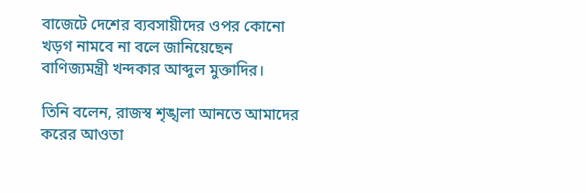বাজেটে দেশের ব্যবসায়ীদের ওপর কোনো খড়গ নামবে না বলে জানিয়েছেন বাণিজ্যমন্ত্রী খন্দকার আব্দুল মুক্তাদির।

তিনি বলেন, রাজস্ব শৃঙ্খলা আনতে আমাদের করের আওতা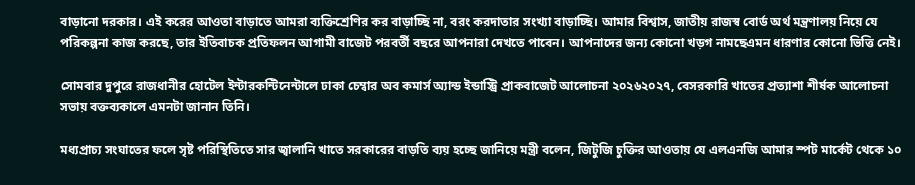বাড়ানো দরকার। এই করের আওতা বাড়াতে আমরা ব্যক্তিশ্রেণির কর বাড়াচ্ছি না, বরং করদাতার সংখ্যা বাড়াচ্ছি। আমার বিশ্বাস, জাতীয় রাজস্ব বোর্ড অর্থ মন্ত্রণালয় নিয়ে যে পরিকল্পনা কাজ করছে, তার ইতিবাচক প্রতিফলন আগামী বাজেট পরবর্তী বছরে আপনারা দেখতে পাবেন। আপনাদের জন্য কোনো খড়গ নামছেএমন ধারণার কোনো ভিত্তি নেই।

সোমবার দুপুরে রাজধানীর হোটেল ইন্টারকন্টিনেন্টালে ঢাকা চেম্বার অব কমার্স অ্যান্ড ইন্ডাস্ট্রি প্রাকবাজেট আলোচনা ২০২৬২০২৭, বেসরকারি খাতের প্রত্যাশা শীর্ষক আলোচনা সভায় বক্তব্যকালে এমনটা জানান তিনি।

মধ্যপ্রাচ্য সংঘাতের ফলে সৃষ্ট পরিস্থিতিতে সার জ্বালানি খাতে সরকারের বাড়তি ব্যয় হচ্ছে জানিয়ে মন্ত্রী বলেন, জিটুজি চুক্তির আওতায় যে এলএনজি আমার স্পট মার্কেট থেকে ১০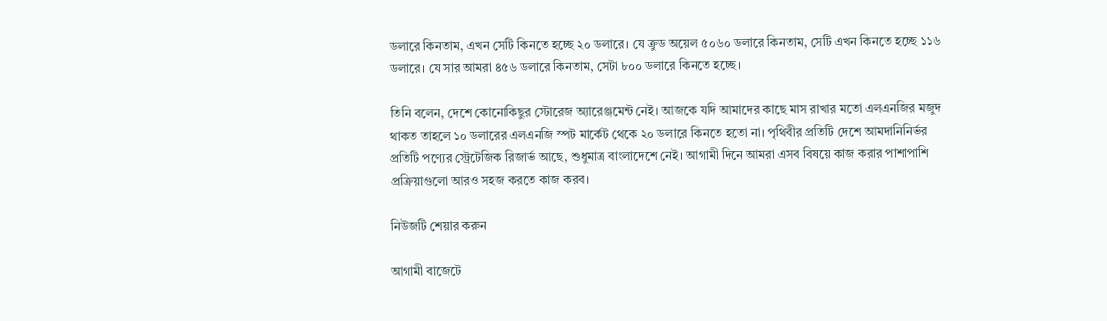ডলারে কিনতাম, এখন সেটি কিনতে হচ্ছে ২০ ডলারে। যে ক্রুড অয়েল ৫০৬০ ডলারে কিনতাম, সেটি এখন কিনতে হচ্ছে ১১৬ ডলারে। যে সার আমরা ৪৫৬ ডলারে কিনতাম, সেটা ৮০০ ডলারে কিনতে হচ্ছে।

তিনি বলেন, দেশে কোনোকিছুর স্টোরেজ অ্যারেঞ্জমেন্ট নেই। আজকে যদি আমাদের কাছে মাস রাখার মতো এলএনজির মজুদ থাকত তাহলে ১০ ডলারের এলএনজি স্পট মার্কেট থেকে ২০ ডলারে কিনতে হতো না। পৃথিবীর প্রতিটি দেশে আমদানিনির্ভর প্রতিটি পণ্যের স্ট্রেটেজিক রিজার্ভ আছে, শুধুমাত্র বাংলাদেশে নেই। আগামী দিনে আমরা এসব বিষয়ে কাজ করার পাশাপাশি প্রক্রিয়াগুলো আরও সহজ করতে কাজ করব।

নিউজটি শেয়ার করুন

আগামী বাজেটে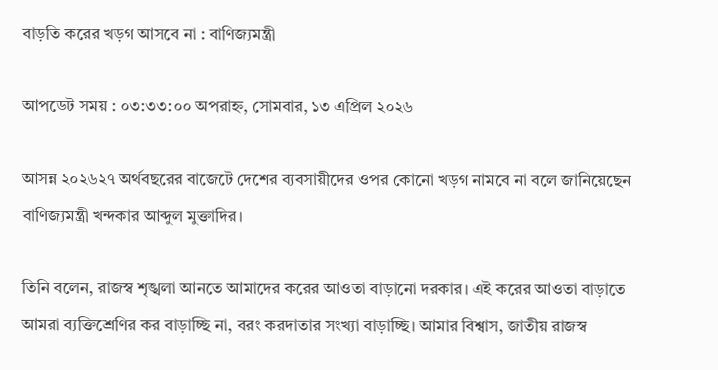বাড়তি করের খড়গ আসবে না : বাণিজ্যমন্ত্রী

আপডেট সময় : ০৩:৩৩:০০ অপরাহ্ন, সোমবার, ১৩ এপ্রিল ২০২৬

আসন্ন ২০২৬২৭ অর্থবছরের বাজেটে দেশের ব্যবসায়ীদের ওপর কোনো খড়গ নামবে না বলে জানিয়েছেন বাণিজ্যমন্ত্রী খন্দকার আব্দুল মুক্তাদির।

তিনি বলেন, রাজস্ব শৃঙ্খলা আনতে আমাদের করের আওতা বাড়ানো দরকার। এই করের আওতা বাড়াতে আমরা ব্যক্তিশ্রেণির কর বাড়াচ্ছি না, বরং করদাতার সংখ্যা বাড়াচ্ছি। আমার বিশ্বাস, জাতীয় রাজস্ব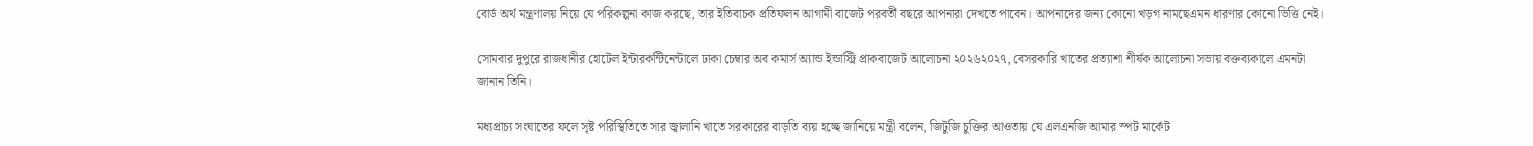বোর্ড অর্থ মন্ত্রণালয় নিয়ে যে পরিকল্পনা কাজ করছে, তার ইতিবাচক প্রতিফলন আগামী বাজেট পরবর্তী বছরে আপনারা দেখতে পাবেন। আপনাদের জন্য কোনো খড়গ নামছেএমন ধারণার কোনো ভিত্তি নেই।

সোমবার দুপুরে রাজধানীর হোটেল ইন্টারকন্টিনেন্টালে ঢাকা চেম্বার অব কমার্স অ্যান্ড ইন্ডাস্ট্রি প্রাকবাজেট আলোচনা ২০২৬২০২৭, বেসরকারি খাতের প্রত্যাশা শীর্ষক আলোচনা সভায় বক্তব্যকালে এমনটা জানান তিনি।

মধ্যপ্রাচ্য সংঘাতের ফলে সৃষ্ট পরিস্থিতিতে সার জ্বালানি খাতে সরকারের বাড়তি ব্যয় হচ্ছে জানিয়ে মন্ত্রী বলেন, জিটুজি চুক্তির আওতায় যে এলএনজি আমার স্পট মার্কেট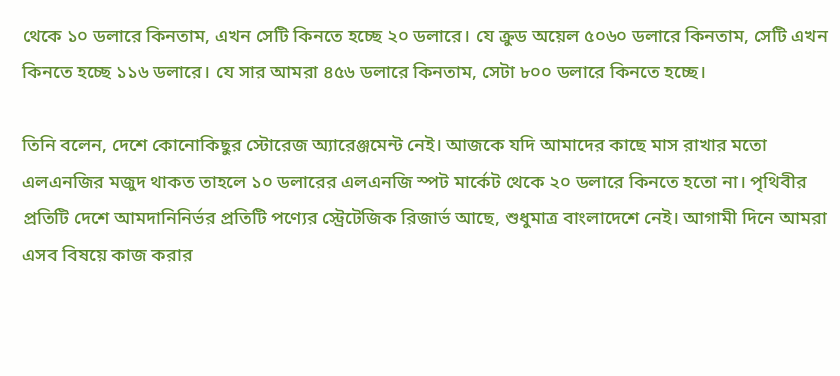থেকে ১০ ডলারে কিনতাম, এখন সেটি কিনতে হচ্ছে ২০ ডলারে। যে ক্রুড অয়েল ৫০৬০ ডলারে কিনতাম, সেটি এখন কিনতে হচ্ছে ১১৬ ডলারে। যে সার আমরা ৪৫৬ ডলারে কিনতাম, সেটা ৮০০ ডলারে কিনতে হচ্ছে।

তিনি বলেন, দেশে কোনোকিছুর স্টোরেজ অ্যারেঞ্জমেন্ট নেই। আজকে যদি আমাদের কাছে মাস রাখার মতো এলএনজির মজুদ থাকত তাহলে ১০ ডলারের এলএনজি স্পট মার্কেট থেকে ২০ ডলারে কিনতে হতো না। পৃথিবীর প্রতিটি দেশে আমদানিনির্ভর প্রতিটি পণ্যের স্ট্রেটেজিক রিজার্ভ আছে, শুধুমাত্র বাংলাদেশে নেই। আগামী দিনে আমরা এসব বিষয়ে কাজ করার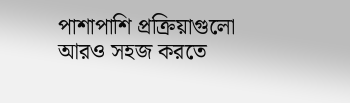পাশাপাশি প্রক্রিয়াগুলো আরও সহজ করতে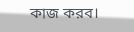কাজ করব।